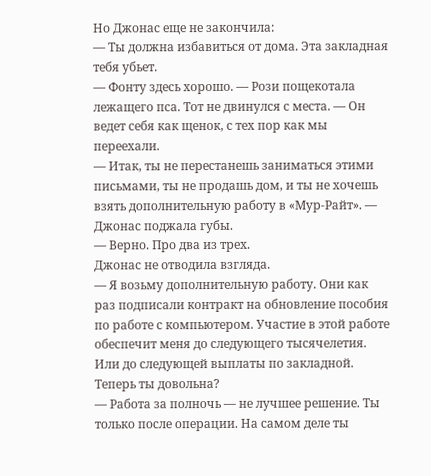Но Джонас еще не закончила:
— Ты должна избавиться от дома. Эта закладная тебя убьет.
— Фонту здесь хорошо. — Рози пощекотала лежащего пса. Тот не двинулся с места. — Он ведет себя как щенок, с тех пор как мы переехали.
— Итак, ты не перестанешь заниматься этими письмами, ты не продашь дом, и ты не хочешь взять дополнительную работу в «Мур-Райт». — Джонас поджала губы.
— Верно. Про два из трех.
Джонас не отводила взгляда.
— Я возьму дополнительную работу. Они как раз подписали контракт на обновление пособия по работе с компьютером. Участие в этой работе обеспечит меня до следующего тысячелетия. Или до следующей выплаты по закладной. Теперь ты довольна?
— Работа за полночь — не лучшее решение. Ты только после операции. На самом деле ты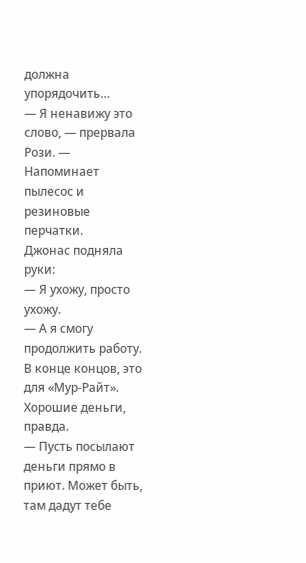должна упорядочить…
— Я ненавижу это слово, — прервала Рози. — Напоминает пылесос и резиновые перчатки.
Джонас подняла руки:
— Я ухожу, просто ухожу.
— А я смогу продолжить работу. В конце концов, это для «Мур-Райт». Хорошие деньги, правда.
— Пусть посылают деньги прямо в приют. Может быть, там дадут тебе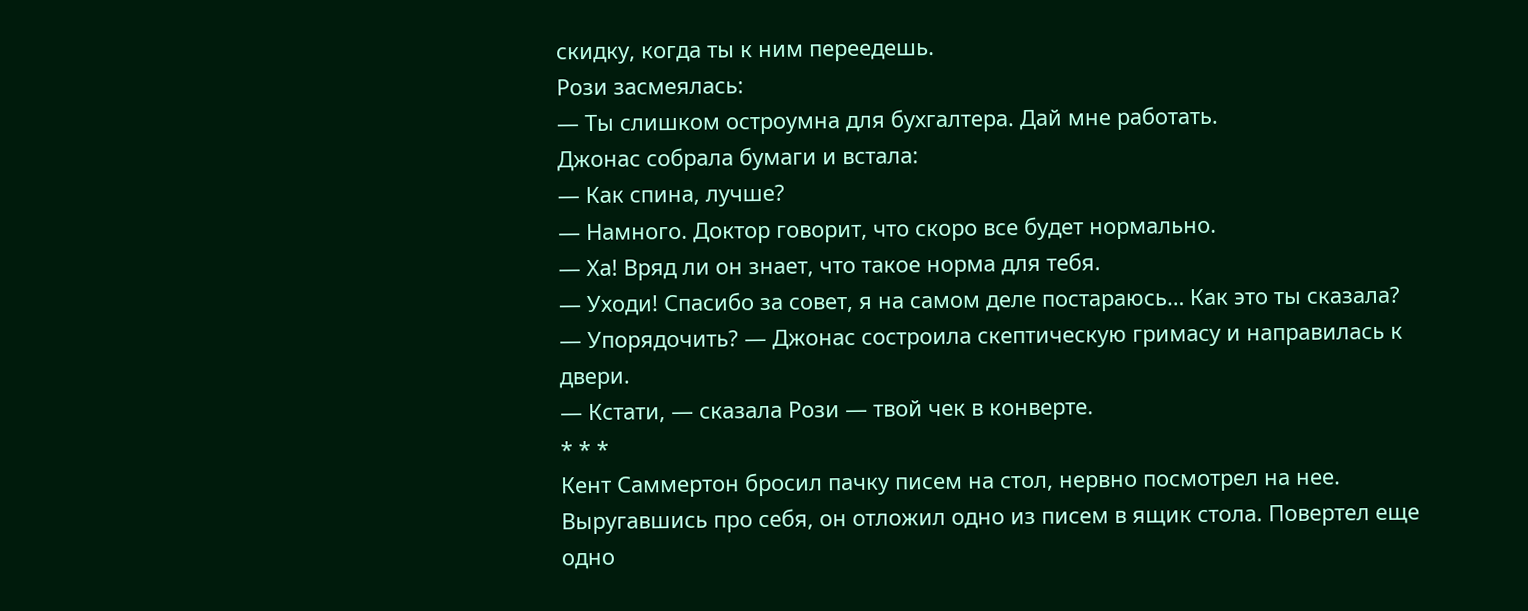скидку, когда ты к ним переедешь.
Рози засмеялась:
— Ты слишком остроумна для бухгалтера. Дай мне работать.
Джонас собрала бумаги и встала:
— Как спина, лучше?
— Намного. Доктор говорит, что скоро все будет нормально.
— Ха! Вряд ли он знает, что такое норма для тебя.
— Уходи! Спасибо за совет, я на самом деле постараюсь… Как это ты сказала?
— Упорядочить? — Джонас состроила скептическую гримасу и направилась к двери.
— Кстати, — сказала Рози — твой чек в конверте.
* * *
Кент Саммертон бросил пачку писем на стол, нервно посмотрел на нее. Выругавшись про себя, он отложил одно из писем в ящик стола. Повертел еще одно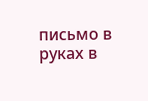письмо в руках в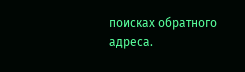поисках обратного адреса.